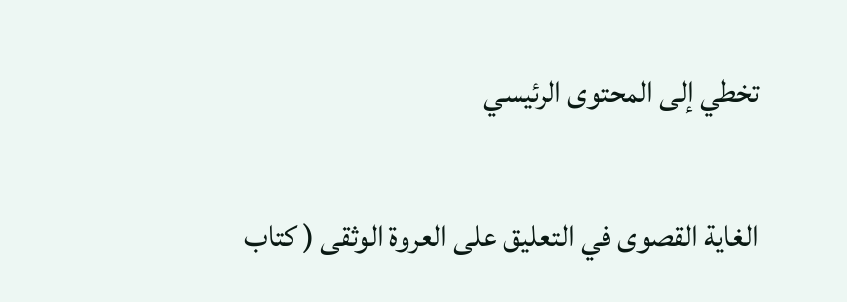تخطي إلى المحتوى الرئيسي

الغاية القصوى في التعليق على العروة الوثقى ( كتاب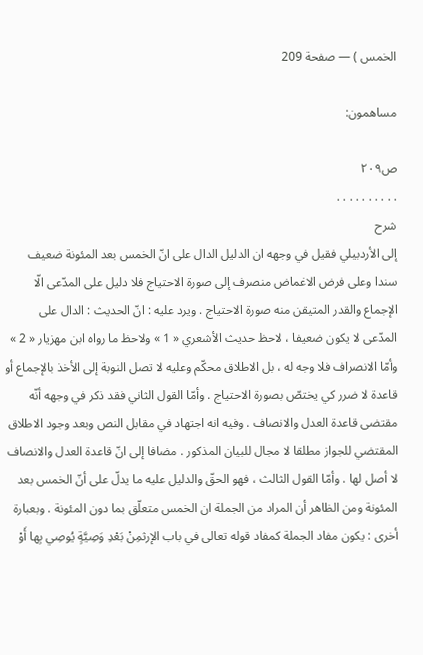الخمس ) — صفحة 209

مساهمون:

ص٢٠٩
. . . . . . . . . .
شرح
إلى الأردبيلي فقيل في وجهه ان الدليل الدال على انّ الخمس بعد المئونة ضعيف سندا وعلى فرض الاغماض منصرف إلى صورة الاحتياج فلا دليل على المدّعى الّا الإجماع والقدر المتيقن منه صورة الاحتياج . ويرد عليه : انّ الحديث : الدال على المدّعى لا يكون ضعيفا ، لاحظ حديث الأشعري « 1 » ولاحظ ما رواه ابن مهزيار « 2 » وأمّا الانصراف فلا وجه له ، بل الاطلاق محكّم وعليه لا تصل النوبة إلى الأخذ بالإجماع أو قاعدة لا ضرر كي يختصّ بصورة الاحتياج . وأمّا القول الثاني فقد ذكر في وجهه أنّه مقتضى قاعدة العدل والانصاف . وفيه انه اجتهاد في مقابل النص وبعد وجود الاطلاق المقتضي للجواز مطلقا لا مجال للبيان المذكور . مضافا إلى انّ قاعدة العدل والانصاف لا أصل لها . وأمّا القول الثالث ، فهو الحقّ والدليل عليه ما يدلّ على أنّ الخمس بعد المئونة ومن الظاهر أن المراد من الجملة ان الخمس متعلّق بما دون المئونة . وبعبارة أخرى : يكون مفاد الجملة كمفاد قوله تعالى في باب الإرثمِنْ بَعْدِ وَصِيَّةٍ يُوصِي بِها أَوْ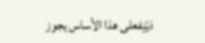دَيْنٍفعلى هذا الأساس يجوز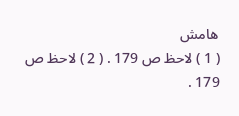هامش
( 1 ) لاحظ ص 179 . ( 2 ) لاحظ ص 179 .